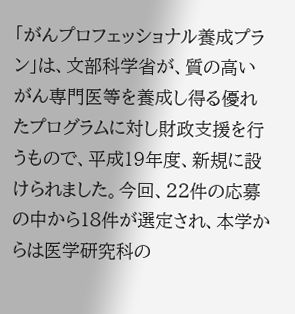「がんプロフェッショナル養成プラン」は、文部科学省が、質の高いがん専門医等を養成し得る優れたプログラムに対し財政支援を行うもので、平成19年度、新規に設けられました。今回、22件の応募の中から18件が選定され、本学からは医学研究科の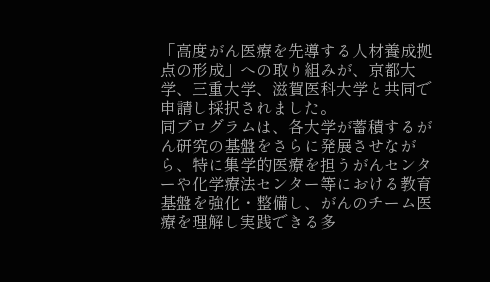「高度がん医療を先導する人材養成拠点の形成」への取り組みが、京都大学、三重大学、滋賀医科大学と共同で申請し採択されました。
同プログラムは、各大学が蓄積するがん研究の基盤をさらに発展させながら、特に集学的医療を担うがんセンターや化学療法センター等における教育基盤を強化・整備し、がんのチーム医療を理解し実践できる多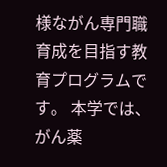様ながん専門職育成を目指す教育プログラムです。 本学では、がん薬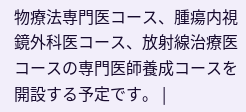物療法専門医コース、腫瘍内視鏡外科医コース、放射線治療医コースの専門医師養成コースを開設する予定です。 |